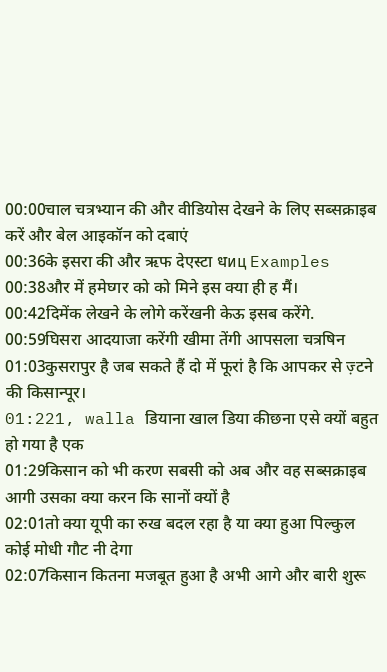00:00चाल चत्रभ्यान की और वीडियोस देखने के लिए सब्सक्राइब करें और बेल आइकॉन को दबाएं
00:36के इसरा की और ऋफ देएस्टा धиц Examples
00:38और में हमेघ्गर को को मिने इस क्या ही ह मैं।
00:42दिमेंक लेखने के लोगे करेंखनी केऊ इसब करेंगे.
00:59घिसरा आदयाजा करेंगी खीमा तेंगी आपसला चत्रषिन
01:03कुसरापुर है जब सकते हैं दो में फूरां है कि आपकर से ज़्टने की किसान्पूर।
01:221, walla डियाना खाल डिया कीछना एसे क्यों बहुत हो गया है एक
01:29किसान को भी करण सबसी को अब और वह सब्सक्राइब आगी उसका क्या करन कि सानों क्यों है
02:01तो क्या यूपी का रुख बदल रहा है या क्या हुआ पिल्कुल कोई मोधी गौट नी देगा
02:07किसान कितना मजबूत हुआ है अभी आगे और बारी शुरू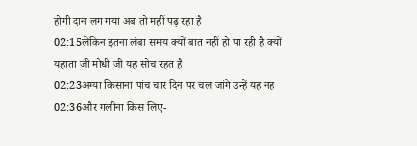होगी दान लग गया अब तो महीं पढ़ रहा है
02:15लेकिन इतना लंबा समय क्यों बात नहीं हो पा रही है क्यों यहाता जी मोधी जी यह सोच रहत है
02:23अग्या किसाना पांच चार दिन पर चल जांगे उन्हें यह नह
02:36और गलीना किस लिए-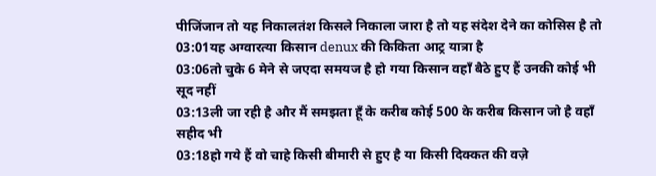पीजिंजान तो यह निकालतंश किसले निकाला जारा है तो यह संदेश देने का कोसिस है तो
03:01यह अग्वारत्या किसान denux की किकिता आट्र यात्रा है
03:06तो चुके 6 मेने से जएदा समयज है हो गया किसान वहाँ बैठे हुए हैं उनकी कोई भी सूद नहीं
03:13ली जा रही है और मैं समझता हूँ के करीब कोई 500 के करीब किसान जो है वहाँ सहीद भी
03:18हो गये हैं वो चाहे किसी बीमारी से हुए है या किसी दिक्कत की वज़े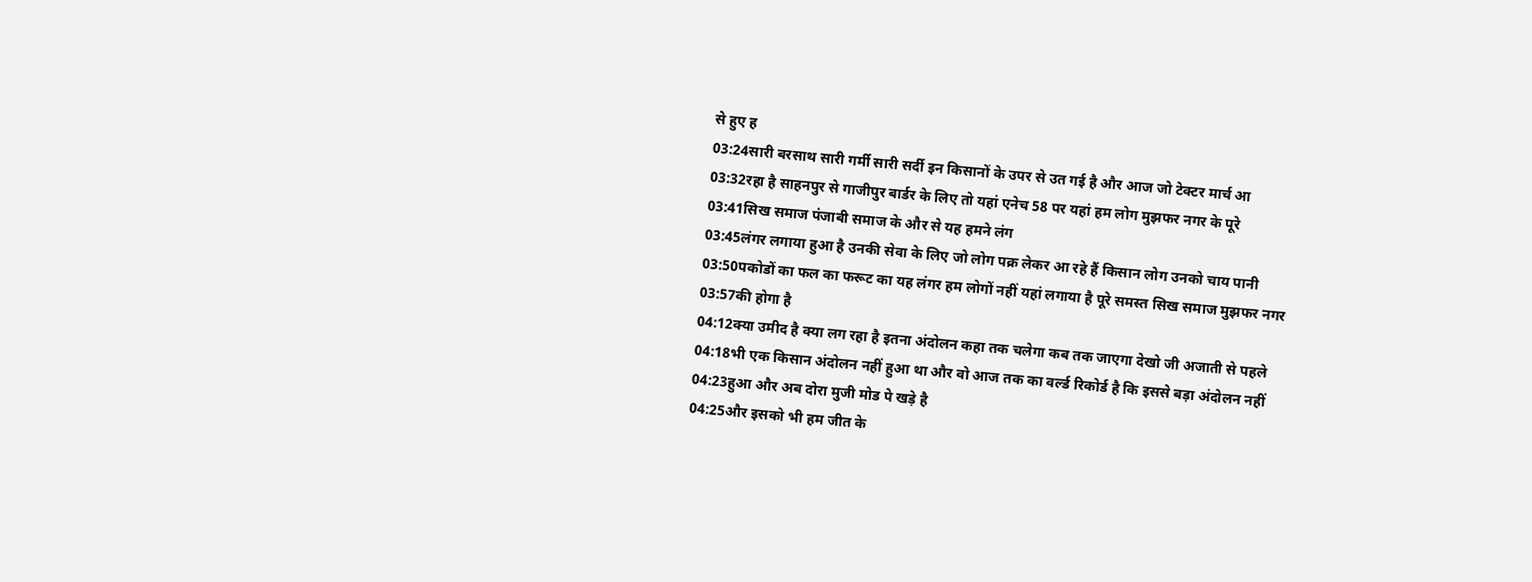से हुए ह
03:24सारी बरसाथ सारी गर्मी सारी सर्दी इन किसानों के उपर से उत गई है और आज जो टेक्टर मार्च आ
03:32रहा है साहनपुर से गाजीपुर बार्डर के लिए तो यहां एनेच 58 पर यहां हम लोग मुझफर नगर के पूरे
03:41सिख समाज पंजाबी समाज के और से यह हमने लंग
03:45लंगर लगाया हुआ है उनकी सेवा के लिए जो लोग पक्र लेकर आ रहे हैं किसान लोग उनको चाय पानी
03:50पकोडों का फल का फरूट का यह लंगर हम लोगों नहीं यहां लगाया है पूरे समस्त सिख समाज मुझफर नगर
03:57की होगा है
04:12क्या उमीद है क्या लग रहा है इतना अंदोलन कहा तक चलेगा कब तक जाएगा देखो जी अजाती से पहले
04:18भी एक किसान अंदोलन नहीं हुआ था और वो आज तक का वर्ल्ड रिकोर्ड है कि इससे बड़ा अंदोलन नहीं
04:23हुआ और अब दोरा मुजी मोड पे खड़े है
04:25और इसको भी हम जीत के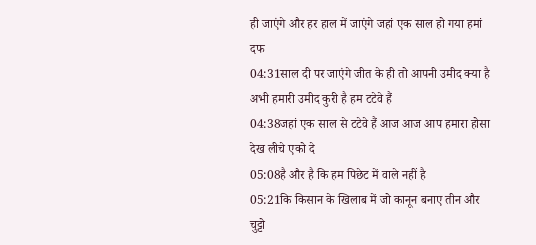ही जाएंगे और हर हाल में जाएंगे जहां एक साल हो गया हमां दफ
04:31साल दी पर जाएंगे जीत के ही तो आपनी उमीद क्या है अभी हमारी उमीद कुरी है हम टटेवे हैं
04:38जहां एक साल से टटेवे हैं आज आज आप हमारा होसा देख लीचे एको दे
05:08है और है कि हम पिछेट में वाले नहीं है
05:21कि किसान के खिलाब में जो कानून बनाए तीन और चुट्टो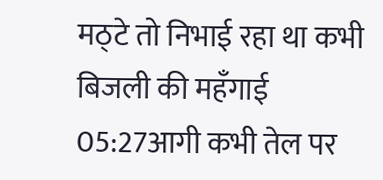मठ्टे तो निभाई रहा था कभी बिजली की महँगाई
05:27आगी कभी तेल पर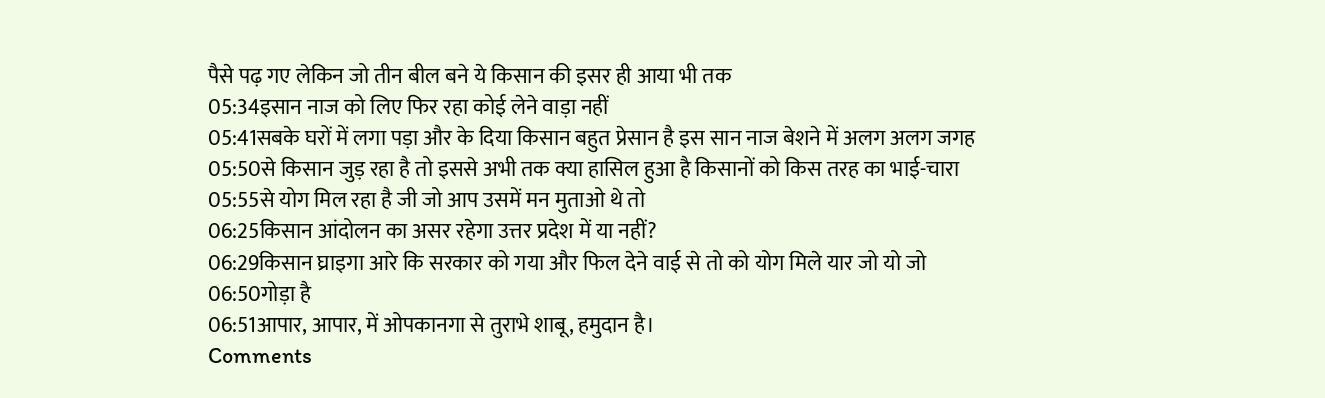पैसे पढ़ गए लेकिन जो तीन बील बने ये किसान की इसर ही आया भी तक
05:34इसान नाज को लिए फिर रहा कोई लेने वाड़ा नहीं
05:41सबके घरों में लगा पड़ा और के दिया किसान बहुत प्रेसान है इस सान नाज बेशने में अलग अलग जगह
05:50से किसान जुड़ रहा है तो इससे अभी तक क्या हासिल हुआ है किसानों को किस तरह का भाई-चारा
05:55से योग मिल रहा है जी जो आप उसमें मन मुताओ थे तो
06:25किसान आंदोलन का असर रहेगा उत्तर प्रदेश में या नहीं?
06:29किसान घ्राइगा आरे कि सरकार को गया और फिल देने वाई से तो को योग मिले यार जो यो जो
06:50गोड़ा है
06:51आपार, आपार, में ओपकानगा से तुराभे शाबू, हमुदान है।
Comments